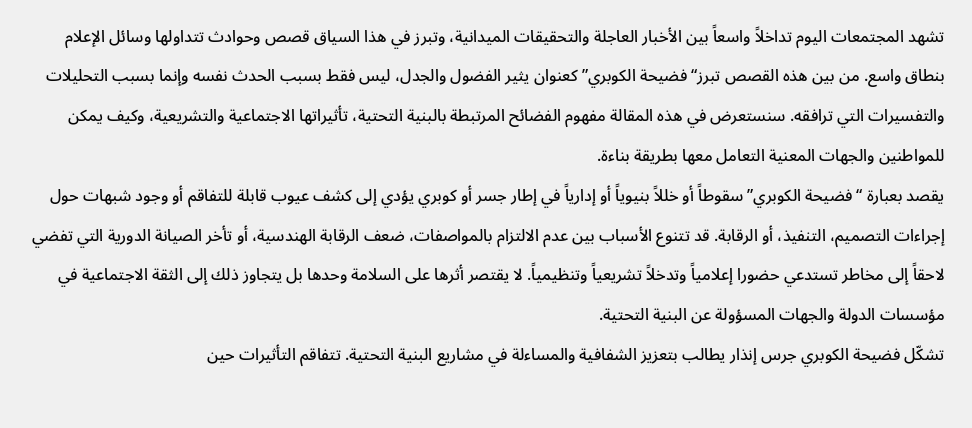تشهد المجتمعات اليوم تداخلاً واسعاً بين الأخبار العاجلة والتحقيقات الميدانية، وتبرز في هذا السياق قصص وحوادث تتداولها وسائل الإعلام بنطاق واسع. من بين هذه القصص تبرز“فضيحة الكوبري” كعنوان يثير الفضول والجدل، ليس فقط بسبب الحدث نفسه وإنما بسبب التحليلات والتفسيرات التي ترافقه. سنستعرض في هذه المقالة مفهوم الفضائح المرتبطة بالبنية التحتية، تأثيراتها الاجتماعية والتشريعية، وكيف يمكن للمواطنين والجهات المعنية التعامل معها بطريقة بناءة.
يقصد بعبارة “فضيحة الكوبري” سقوطاً أو خللاً بنيوياً أو إدارياً في إطار جسر أو كوبري يؤدي إلى كشف عيوب قابلة للتفاقم أو وجود شبهات حول إجراءات التصميم، التنفيذ، أو الرقابة. قد تتنوع الأسباب بين عدم الالتزام بالمواصفات، ضعف الرقابة الهندسية، أو تأخر الصيانة الدورية التي تفضي لاحقاً إلى مخاطر تستدعي حضورا إعلامياً وتدخلاً تشريعياً وتنظيمياً. لا يقتصر أثرها على السلامة وحدها بل يتجاوز ذلك إلى الثقة الاجتماعية في مؤسسات الدولة والجهات المسؤولة عن البنية التحتية.
تشكّل فضيحة الكوبري جرس إنذار يطالب بتعزيز الشفافية والمساءلة في مشاريع البنية التحتية. تتفاقم التأثيرات حين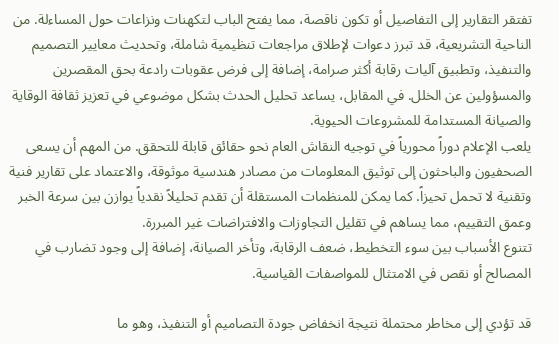تفتقر التقارير إلى التفاصيل أو تكون ناقصة، مما يفتح الباب لتكهنات ونزاعات حول المساءلة. من الناحية التشريعية، قد تبرز دعوات لإطلاق مراجعات تنظيمية شاملة، وتحديث معايير التصميم والتنفيذ، وتطبيق آليات رقابة أكثر صرامة، إضافة إلى فرض عقوبات رادعة بحق المقصرين والمسؤولين عن الخلل. في المقابل، يساعد تحليل الحدث بشكل موضوعي في تعزيز ثقافة الوقاية والصيانة المستدامة للمشروعات الحيوية.
يلعب الإعلام دوراً محورياً في توجيه النقاش العام نحو حقائق قابلة للتحقق. من المهم أن يسعى الصحفيون والباحثون إلى توثيق المعلومات من مصادر هندسية موثوقة، والاعتماد على تقارير فنية وتقنية لا تحمل تحيزاً. كما يمكن للمنظمات المستقلة أن تقدم تحليلاً نقدياً يوازن بين سرعة الخبر وعمق التقييم، مما يساهم في تقليل التجاوزات والافتراضات غير المبررة.
تتنوع الأسباب بين سوء التخطيط، ضعف الرقابة، وتأخر الصيانة، إضافة إلى وجود تضارب في المصالح أو نقص في الامتثال للمواصفات القياسية.

قد تؤدي إلى مخاطر محتملة نتيجة انخفاض جودة التصاميم أو التنفيذ، وهو ما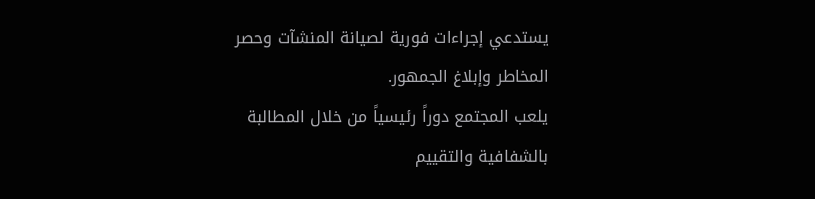يستدعي إجراءات فورية لصيانة المنشآت وحصر المخاطر وإبلاغ الجمهور.
يلعب المجتمع دوراً رئيسياً من خلال المطالبة بالشفافية والتقييم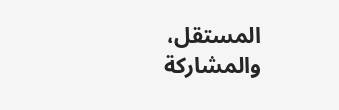المستقل، والمشاركة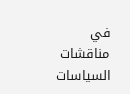في مناقشات السياسات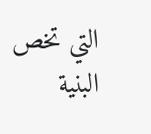التي تخص البنية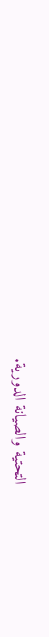التحتية والصيانة الدورية.